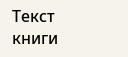Текст книги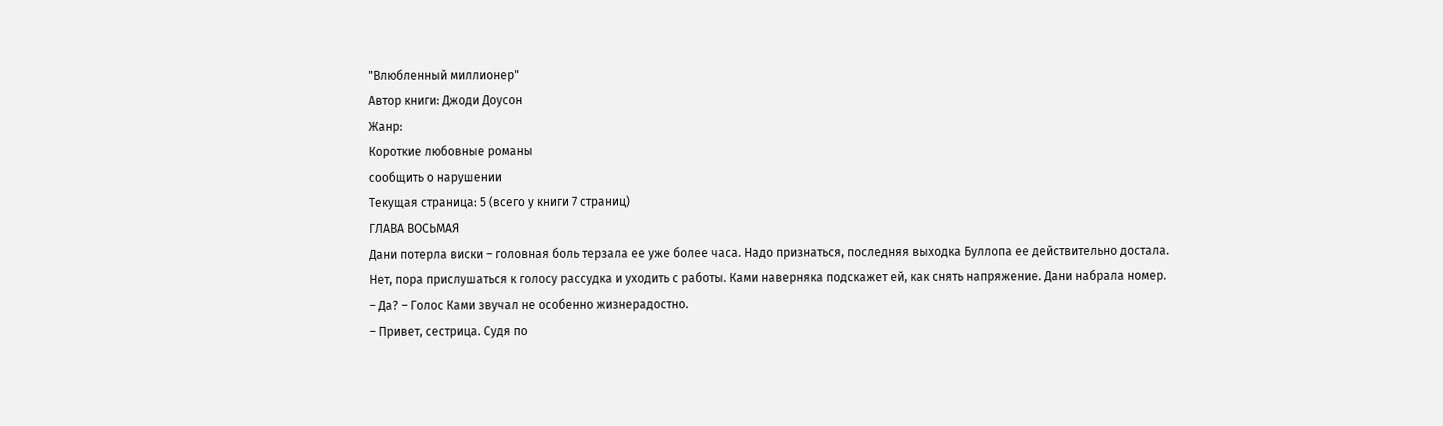"Влюбленный миллионер"
Автор книги: Джоди Доусон
Жанр:
Короткие любовные романы
сообщить о нарушении
Текущая страница: 5 (всего у книги 7 страниц)
ГЛАВА ВОСЬМАЯ
Дани потерла виски – головная боль терзала ее уже более часа. Надо признаться, последняя выходка Буллопа ее действительно достала.
Нет, пора прислушаться к голосу рассудка и уходить с работы. Ками наверняка подскажет ей, как снять напряжение. Дани набрала номер.
– Да? – Голос Ками звучал не особенно жизнерадостно.
– Привет, сестрица. Судя по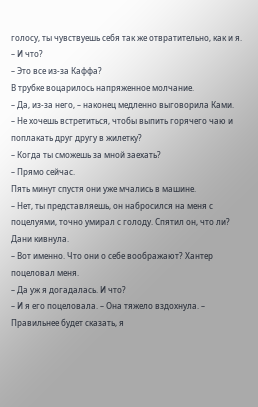голосу, ты чувствуешь себя так же отвратительно, как и я.
– И что?
– Это все из-за Каффа?
В трубке воцарилось напряженное молчание.
– Да, из-за него, – наконец медленно выговорила Ками.
– Не хочешь встретиться, чтобы выпить горячего чаю и поплакать друг другу в жилетку?
– Когда ты сможешь за мной заехать?
– Прямо сейчас.
Пять минут спустя они уже мчались в машине.
– Нет, ты представляешь, он набросился на меня с поцелуями, точно умирал с голоду. Спятил он, что ли?
Дани кивнула.
– Вот именно. Что они о себе воображают? Хантер поцеловал меня.
– Да уж я догадалась. И что?
– И я его поцеловала. – Она тяжело вздохнула. – Правильнее будет сказать, я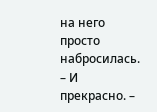на него просто набросилась.
– И прекрасно. –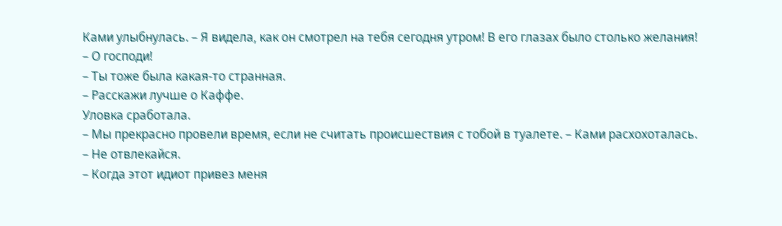Ками улыбнулась. – Я видела, как он смотрел на тебя сегодня утром! В его глазах было столько желания!
– О господи!
– Ты тоже была какая-то странная.
– Расскажи лучше о Каффе.
Уловка сработала.
– Мы прекрасно провели время, если не считать происшествия с тобой в туалете. – Ками расхохоталась.
– Не отвлекайся.
– Когда этот идиот привез меня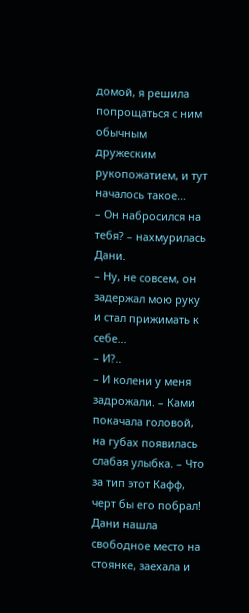домой, я решила попрощаться с ним обычным дружеским рукопожатием, и тут началось такое…
– Он набросился на тебя? – нахмурилась Дани.
– Ну, не совсем, он задержал мою руку и стал прижимать к себе…
– И?..
– И колени у меня задрожали. – Ками покачала головой, на губах появилась слабая улыбка. – Что за тип этот Кафф, черт бы его побрал!
Дани нашла свободное место на стоянке, заехала и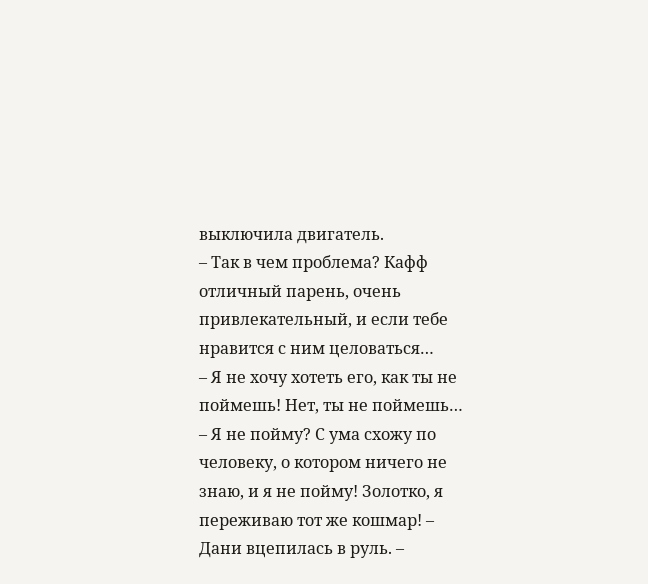выключила двигатель.
– Так в чем проблема? Кафф отличный парень, очень привлекательный, и если тебе нравится с ним целоваться…
– Я не хочу хотеть его, как ты не поймешь! Нет, ты не поймешь…
– Я не пойму? С ума схожу по человеку, о котором ничего не знаю, и я не пойму! Золотко, я переживаю тот же кошмар! – Дани вцепилась в руль. –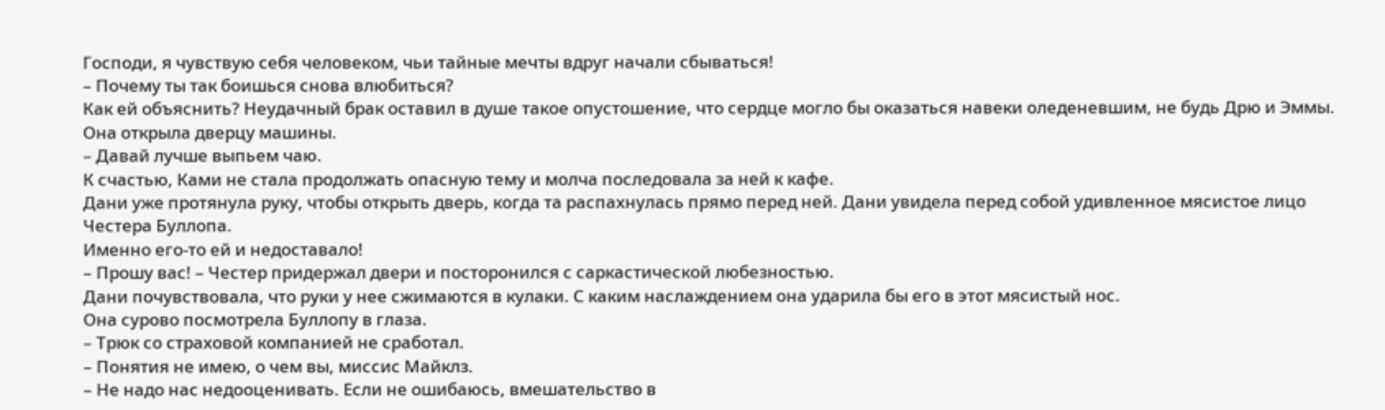Господи, я чувствую себя человеком, чьи тайные мечты вдруг начали сбываться!
– Почему ты так боишься снова влюбиться?
Как ей объяснить? Неудачный брак оставил в душе такое опустошение, что сердце могло бы оказаться навеки оледеневшим, не будь Дрю и Эммы.
Она открыла дверцу машины.
– Давай лучше выпьем чаю.
К счастью, Ками не стала продолжать опасную тему и молча последовала за ней к кафе.
Дани уже протянула руку, чтобы открыть дверь, когда та распахнулась прямо перед ней. Дани увидела перед собой удивленное мясистое лицо Честера Буллопа.
Именно его-то ей и недоставало!
– Прошу вас! – Честер придержал двери и посторонился с саркастической любезностью.
Дани почувствовала, что руки у нее сжимаются в кулаки. С каким наслаждением она ударила бы его в этот мясистый нос.
Она сурово посмотрела Буллопу в глаза.
– Трюк со страховой компанией не сработал.
– Понятия не имею, о чем вы, миссис Майклз.
– Не надо нас недооценивать. Если не ошибаюсь, вмешательство в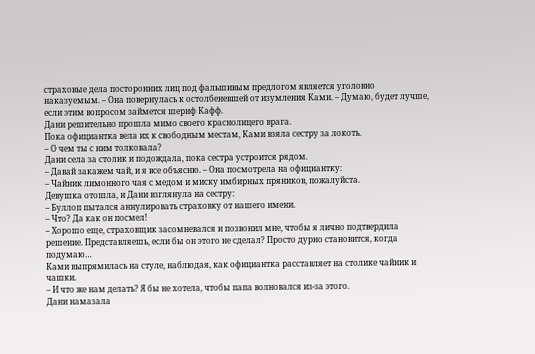страховые дела посторонних лиц под фальшивым предлогом является уголовно наказуемым. – Она повернулась к остолбеневшей от изумления Ками. – Думаю, будет лучше, если этим вопросом займется шериф Кафф.
Дани решительно прошла мимо своего краснолицего врага.
Пока официантка вела их к свободным местам, Ками взяла сестру за локоть.
– О чем ты с ним толковала?
Дани села за столик и подождала, пока сестра устроится рядом.
– Давай закажем чай, и я все объясню. – Она посмотрела на официантку:
– Чайник лимонного чая с медом и миску имбирных пряников, пожалуйста.
Девушка отошла, и Дани взглянула на сестру:
– Буллоп пытался аннулировать страховку от нашего имени.
– Что? Да как он посмел!
– Хорошо еще, страховщик засомневался и позвонил мне, чтобы я лично подтвердила решение. Представляешь, если бы он этого не сделал? Просто дурно становится, когда подумаю…
Ками выпрямилась на стуле, наблюдая, как официантка расставляет на столике чайник и чашки.
– И что же нам делать? Я бы не хотела, чтобы папа волновался из-за этого.
Дани намазала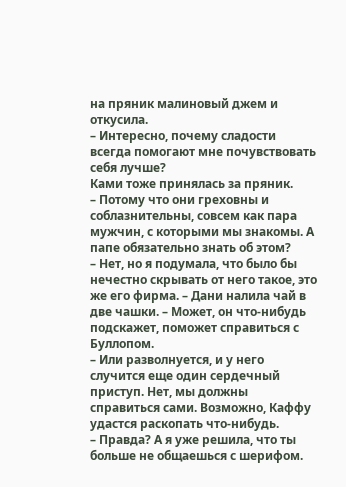на пряник малиновый джем и откусила.
– Интересно, почему сладости всегда помогают мне почувствовать себя лучше?
Ками тоже принялась за пряник.
– Потому что они греховны и соблазнительны, совсем как пара мужчин, с которыми мы знакомы. А папе обязательно знать об этом?
– Нет, но я подумала, что было бы нечестно скрывать от него такое, это же его фирма. – Дани налила чай в две чашки. – Может, он что-нибудь подскажет, поможет справиться с Буллопом.
– Или разволнуется, и у него случится еще один сердечный приступ. Нет, мы должны справиться сами. Возможно, Каффу удастся раскопать что-нибудь.
– Правда? А я уже решила, что ты больше не общаешься с шерифом.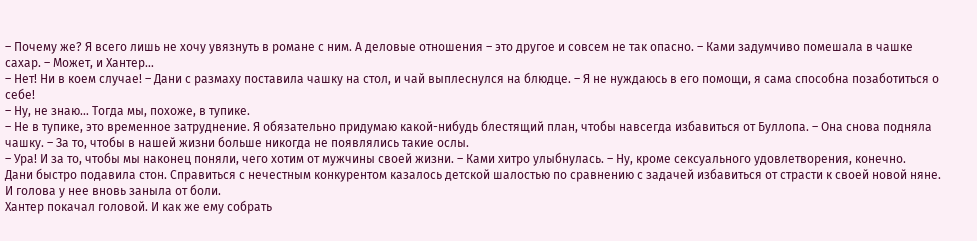– Почему же? Я всего лишь не хочу увязнуть в романе с ним. А деловые отношения – это другое и совсем не так опасно. – Ками задумчиво помешала в чашке сахар. – Может, и Хантер…
– Нет! Ни в коем случае! – Дани с размаху поставила чашку на стол, и чай выплеснулся на блюдце. – Я не нуждаюсь в его помощи, я сама способна позаботиться о себе!
– Ну, не знаю… Тогда мы, похоже, в тупике.
– Не в тупике, это временное затруднение. Я обязательно придумаю какой-нибудь блестящий план, чтобы навсегда избавиться от Буллопа. – Она снова подняла чашку. – За то, чтобы в нашей жизни больше никогда не появлялись такие ослы.
– Ура! И за то, чтобы мы наконец поняли, чего хотим от мужчины своей жизни. – Ками хитро улыбнулась. – Ну, кроме сексуального удовлетворения, конечно.
Дани быстро подавила стон. Справиться с нечестным конкурентом казалось детской шалостью по сравнению с задачей избавиться от страсти к своей новой няне.
И голова у нее вновь заныла от боли.
Хантер покачал головой. И как же ему собрать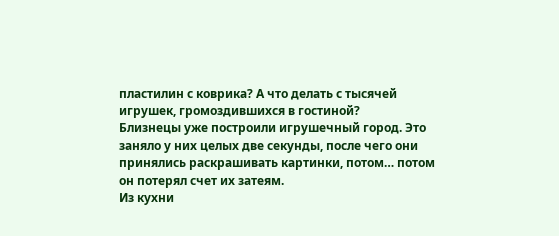пластилин с коврика? А что делать с тысячей игрушек, громоздившихся в гостиной?
Близнецы уже построили игрушечный город. Это заняло у них целых две секунды, после чего они принялись раскрашивать картинки, потом… потом он потерял счет их затеям.
Из кухни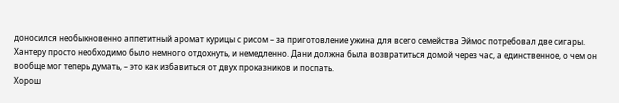доносился необыкновенно аппетитный аромат курицы с рисом – за приготовление ужина для всего семейства Эймос потребовал две сигары.
Хантеру просто необходимо было немного отдохнуть, и немедленно. Дани должна была возвратиться домой через час, а единственное, о чем он вообще мог теперь думать, – это как избавиться от двух проказников и поспать.
Хорош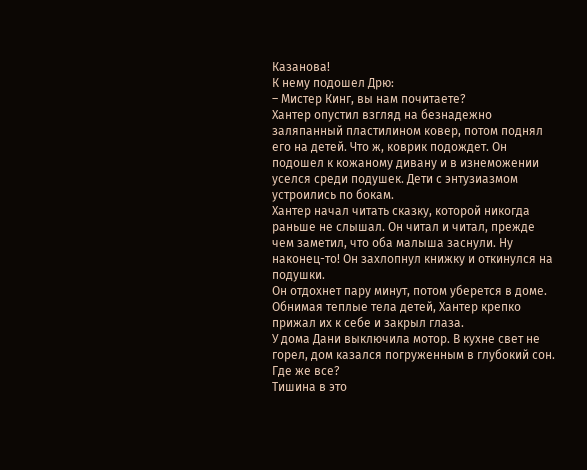Казанова!
К нему подошел Дрю:
– Мистер Кинг, вы нам почитаете?
Хантер опустил взгляд на безнадежно заляпанный пластилином ковер, потом поднял его на детей. Что ж, коврик подождет. Он подошел к кожаному дивану и в изнеможении уселся среди подушек. Дети с энтузиазмом устроились по бокам.
Хантер начал читать сказку, которой никогда раньше не слышал. Он читал и читал, прежде чем заметил, что оба малыша заснули. Ну наконец-то! Он захлопнул книжку и откинулся на подушки.
Он отдохнет пару минут, потом уберется в доме. Обнимая теплые тела детей, Хантер крепко прижал их к себе и закрыл глаза.
У дома Дани выключила мотор. В кухне свет не горел, дом казался погруженным в глубокий сон.
Где же все?
Тишина в это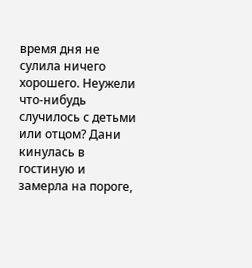время дня не сулила ничего хорошего. Неужели что-нибудь случилось с детьми или отцом? Дани кинулась в гостиную и замерла на пороге,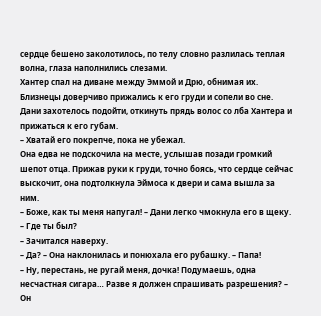сердце бешено заколотилось, по телу словно разлилась теплая волна, глаза наполнились слезами.
Хантер спал на диване между Эммой и Дрю, обнимая их. Близнецы доверчиво прижались к его груди и сопели во сне. Дани захотелось подойти, откинуть прядь волос со лба Хантера и прижаться к его губам.
– Хватай его покрепче, пока не убежал.
Она едва не подскочила на месте, услышав позади громкий шепот отца. Прижав руки к груди, точно боясь, что сердце сейчас выскочит, она подтолкнула Эймоса к двери и сама вышла за ним.
– Боже, как ты меня напугал! – Дани легко чмокнула его в щеку. – Где ты был?
– Зачитался наверху.
– Да? – Она наклонилась и понюхала его рубашку. – Папа!
– Ну, перестань, не ругай меня, дочка! Подумаешь, одна несчастная сигара… Разве я должен спрашивать разрешения? – Он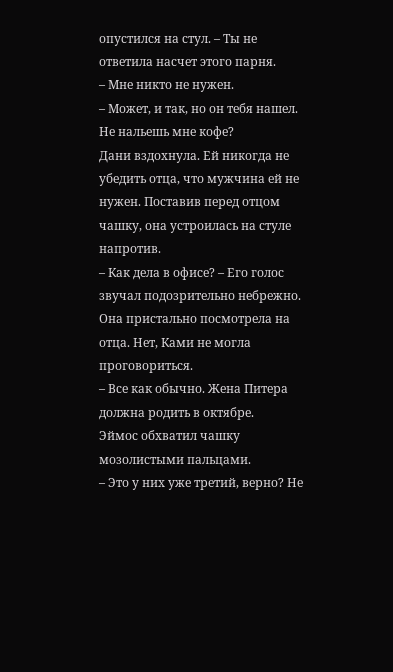опустился на стул. – Ты не ответила насчет этого парня.
– Мне никто не нужен.
– Может, и так, но он тебя нашел. Не нальешь мне кофе?
Дани вздохнула. Ей никогда не убедить отца, что мужчина ей не нужен. Поставив перед отцом чашку, она устроилась на стуле напротив.
– Как дела в офисе? – Его голос звучал подозрительно небрежно.
Она пристально посмотрела на отца. Нет, Ками не могла проговориться.
– Все как обычно. Жена Питера должна родить в октябре.
Эймос обхватил чашку мозолистыми пальцами.
– Это у них уже третий, верно? Не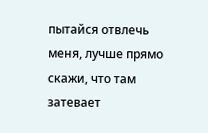пытайся отвлечь меня, лучше прямо скажи, что там затевает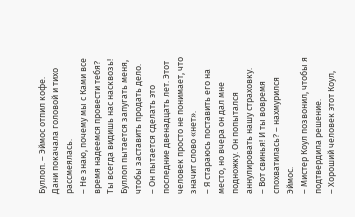Буллоп. – Эймос отпил кофе.
Дани покачала головой и тихо рассмеялась.
– Не знаю, почему мы с Ками все время надеемся провести тебя? Ты всегда видишь нас насквозь! Буллоп пытается запугать меня, чтобы заставить продать дело.
– Он пытается сделать это последние двенадцать лет. Этот человек просто не понимает, что значит слово «нет».
– Я стараюсь поставить его на место, но вчера он дал мне подножку. Он попытался аннулировать нашу страховку.
– Вот свинья! И ты вовремя спохватилась? – нахмурился Эймос.
– Мистер Коул позвонил, чтобы я подтвердила решение.
– Хороший человек этот Коул,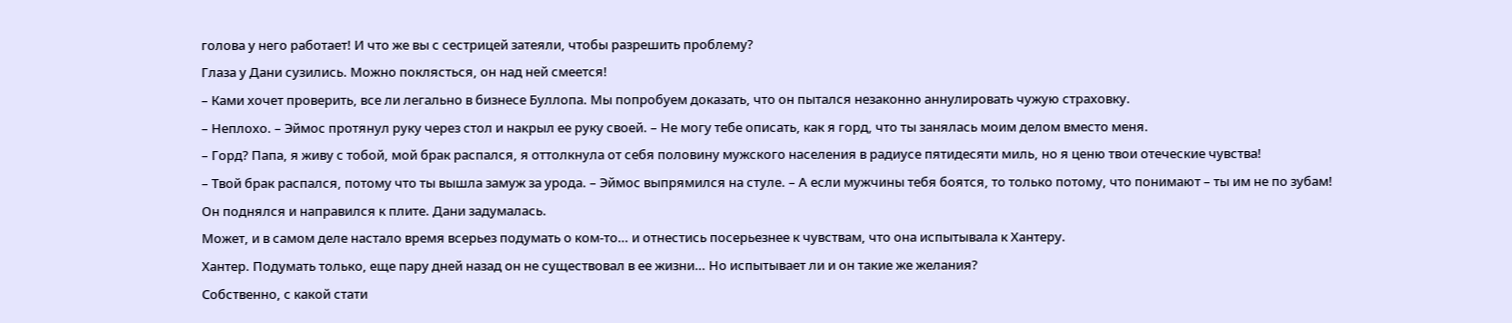голова у него работает! И что же вы с сестрицей затеяли, чтобы разрешить проблему?
Глаза у Дани сузились. Можно поклясться, он над ней смеется!
– Ками хочет проверить, все ли легально в бизнесе Буллопа. Мы попробуем доказать, что он пытался незаконно аннулировать чужую страховку.
– Неплохо. – Эймос протянул руку через стол и накрыл ее руку своей. – Не могу тебе описать, как я горд, что ты занялась моим делом вместо меня.
– Горд? Папа, я живу с тобой, мой брак распался, я оттолкнула от себя половину мужского населения в радиусе пятидесяти миль, но я ценю твои отеческие чувства!
– Твой брак распался, потому что ты вышла замуж за урода. – Эймос выпрямился на стуле. – А если мужчины тебя боятся, то только потому, что понимают – ты им не по зубам!
Он поднялся и направился к плите. Дани задумалась.
Может, и в самом деле настало время всерьез подумать о ком-то… и отнестись посерьезнее к чувствам, что она испытывала к Хантеру.
Хантер. Подумать только, еще пару дней назад он не существовал в ее жизни… Но испытывает ли и он такие же желания?
Собственно, с какой стати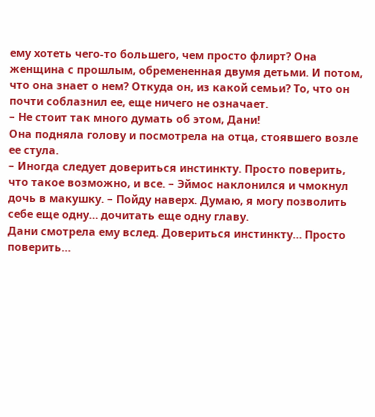ему хотеть чего-то большего, чем просто флирт? Она женщина с прошлым, обремененная двумя детьми. И потом, что она знает о нем? Откуда он, из какой семьи? То, что он почти соблазнил ее, еще ничего не означает.
– Не стоит так много думать об этом, Дани!
Она подняла голову и посмотрела на отца, стоявшего возле ее стула.
– Иногда следует довериться инстинкту. Просто поверить, что такое возможно, и все. – Эймос наклонился и чмокнул дочь в макушку. – Пойду наверх. Думаю, я могу позволить себе еще одну… дочитать еще одну главу.
Дани смотрела ему вслед. Довериться инстинкту… Просто поверить…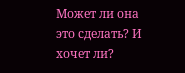Может ли она это сделать? И хочет ли?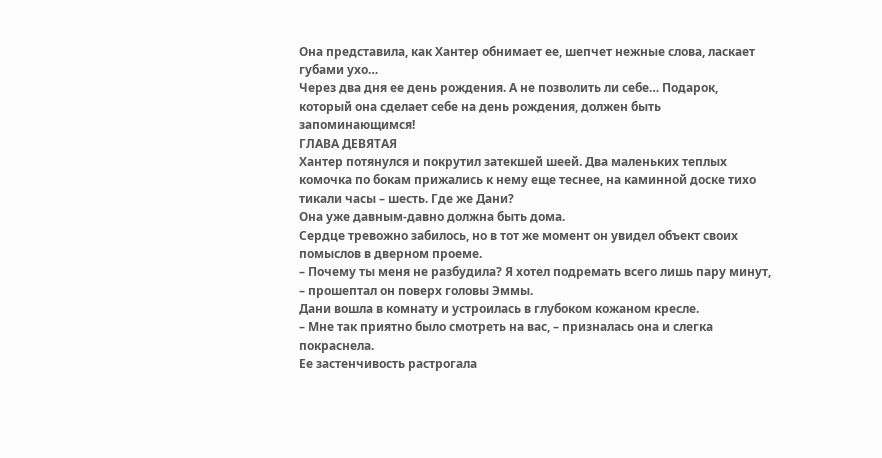Она представила, как Хантер обнимает ее, шепчет нежные слова, ласкает губами ухо…
Через два дня ее день рождения. А не позволить ли себе… Подарок, который она сделает себе на день рождения, должен быть запоминающимся!
ГЛАВА ДЕВЯТАЯ
Хантер потянулся и покрутил затекшей шеей. Два маленьких теплых комочка по бокам прижались к нему еще теснее, на каминной доске тихо тикали часы – шесть. Где же Дани?
Она уже давным-давно должна быть дома.
Сердце тревожно забилось, но в тот же момент он увидел объект своих помыслов в дверном проеме.
– Почему ты меня не разбудила? Я хотел подремать всего лишь пару минут, – прошептал он поверх головы Эммы.
Дани вошла в комнату и устроилась в глубоком кожаном кресле.
– Мне так приятно было смотреть на вас, – призналась она и слегка покраснела.
Ее застенчивость растрогала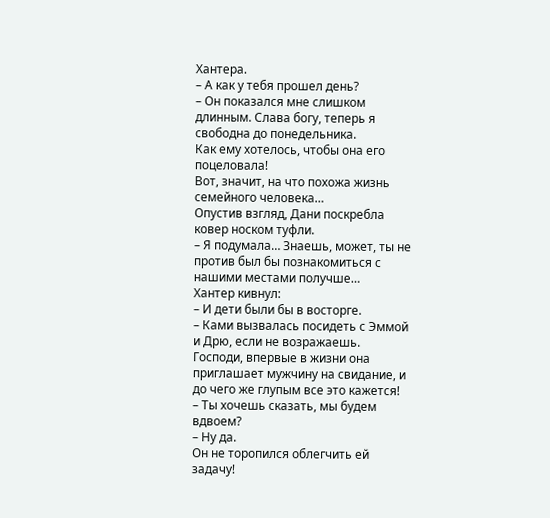Хантера.
– А как у тебя прошел день?
– Он показался мне слишком длинным. Слава богу, теперь я свободна до понедельника.
Как ему хотелось, чтобы она его поцеловала!
Вот, значит, на что похожа жизнь семейного человека…
Опустив взгляд, Дани поскребла ковер носком туфли.
– Я подумала… Знаешь, может, ты не против был бы познакомиться с нашими местами получше…
Хантер кивнул:
– И дети были бы в восторге.
– Ками вызвалась посидеть с Эммой и Дрю, если не возражаешь.
Господи, впервые в жизни она приглашает мужчину на свидание, и до чего же глупым все это кажется!
– Ты хочешь сказать, мы будем вдвоем?
– Ну да.
Он не торопился облегчить ей задачу!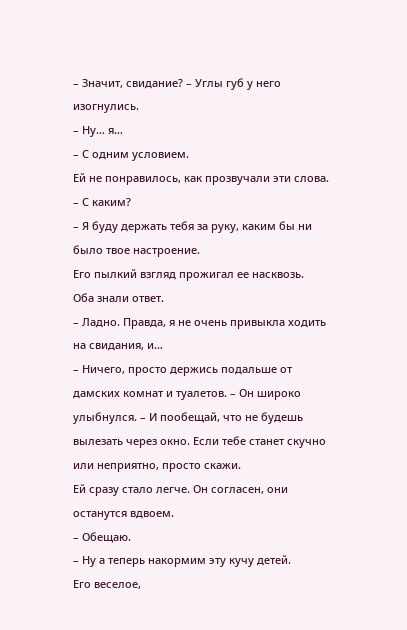– Значит, свидание? – Углы губ у него изогнулись.
– Ну… я…
– С одним условием.
Ей не понравилось, как прозвучали эти слова.
– С каким?
– Я буду держать тебя за руку, каким бы ни было твое настроение.
Его пылкий взгляд прожигал ее насквозь.
Оба знали ответ.
– Ладно. Правда, я не очень привыкла ходить на свидания, и…
– Ничего, просто держись подальше от дамских комнат и туалетов. – Он широко улыбнулся. – И пообещай, что не будешь вылезать через окно. Если тебе станет скучно или неприятно, просто скажи.
Ей сразу стало легче. Он согласен, они останутся вдвоем.
– Обещаю.
– Ну а теперь накормим эту кучу детей.
Его веселое,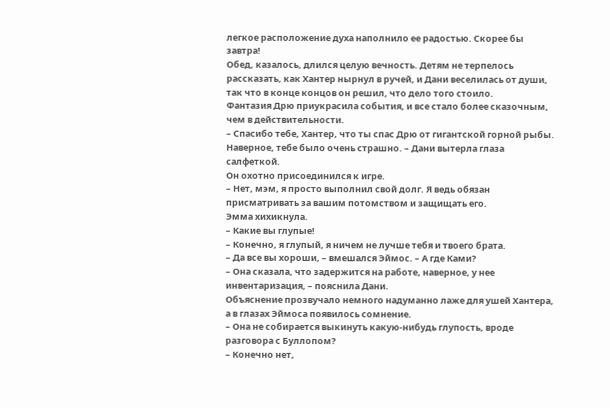легкое расположение духа наполнило ее радостью. Скорее бы завтра!
Обед, казалось, длился целую вечность. Детям не терпелось рассказать, как Хантер нырнул в ручей, и Дани веселилась от души, так что в конце концов он решил, что дело того стоило.
Фантазия Дрю приукрасила события, и все стало более сказочным, чем в действительности.
– Спасибо тебе, Хантер, что ты спас Дрю от гигантской горной рыбы. Наверное, тебе было очень страшно. – Дани вытерла глаза салфеткой.
Он охотно присоединился к игре.
– Нет, мэм, я просто выполнил свой долг. Я ведь обязан присматривать за вашим потомством и защищать его.
Эмма хихикнула.
– Какие вы глупые!
– Конечно, я глупый, я ничем не лучше тебя и твоего брата.
– Да все вы хороши, – вмешался Эймос. – А где Ками?
– Она сказала, что задержится на работе, наверное, у нее инвентаризация, – пояснила Дани.
Объяснение прозвучало немного надуманно лаже для ушей Хантера, а в глазах Эймоса появилось сомнение.
– Она не собирается выкинуть какую-нибудь глупость, вроде разговора с Буллопом?
– Конечно нет,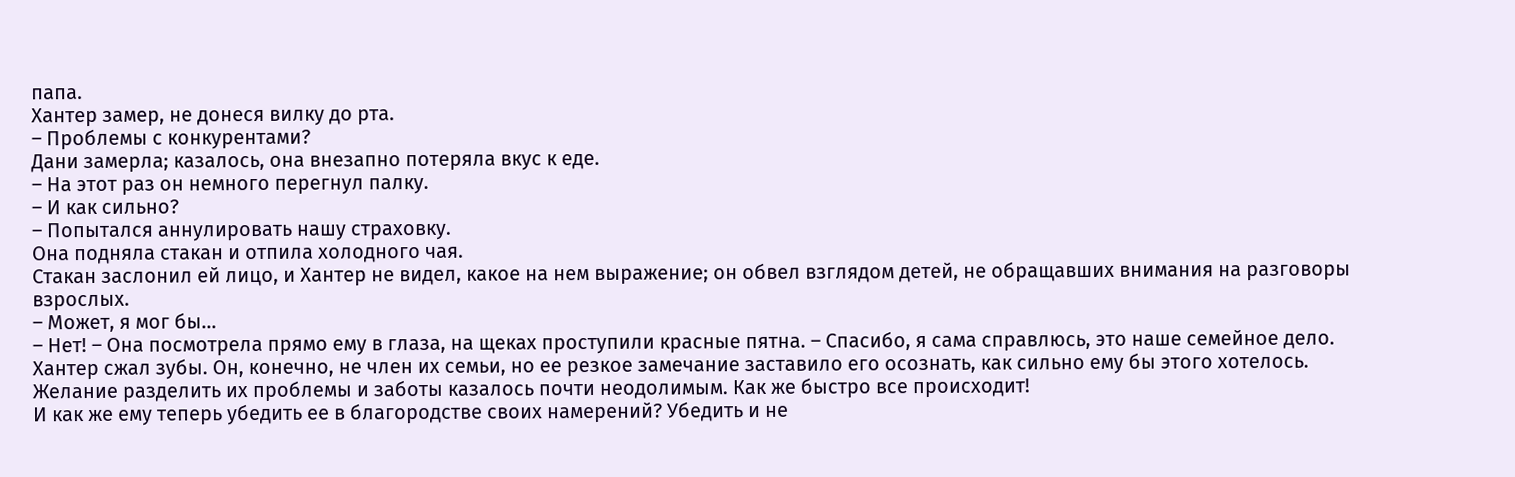папа.
Хантер замер, не донеся вилку до рта.
– Проблемы с конкурентами?
Дани замерла; казалось, она внезапно потеряла вкус к еде.
– На этот раз он немного перегнул палку.
– И как сильно?
– Попытался аннулировать нашу страховку.
Она подняла стакан и отпила холодного чая.
Стакан заслонил ей лицо, и Хантер не видел, какое на нем выражение; он обвел взглядом детей, не обращавших внимания на разговоры взрослых.
– Может, я мог бы…
– Нет! – Она посмотрела прямо ему в глаза, на щеках проступили красные пятна. – Спасибо, я сама справлюсь, это наше семейное дело.
Хантер сжал зубы. Он, конечно, не член их семьи, но ее резкое замечание заставило его осознать, как сильно ему бы этого хотелось.
Желание разделить их проблемы и заботы казалось почти неодолимым. Как же быстро все происходит!
И как же ему теперь убедить ее в благородстве своих намерений? Убедить и не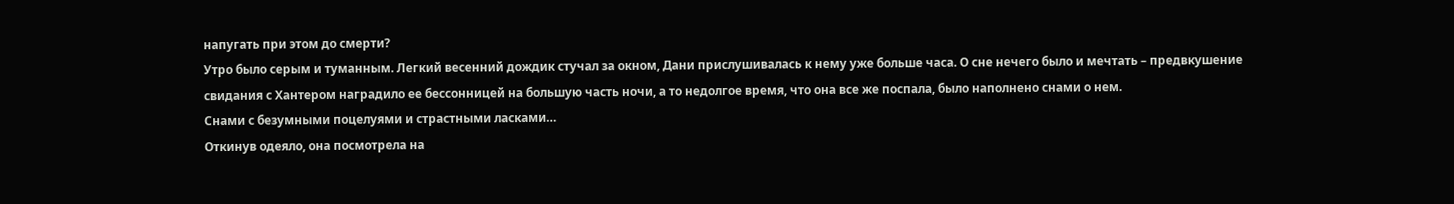напугать при этом до смерти?
Утро было серым и туманным. Легкий весенний дождик стучал за окном, Дани прислушивалась к нему уже больше часа. О сне нечего было и мечтать – предвкушение свидания с Хантером наградило ее бессонницей на большую часть ночи, а то недолгое время, что она все же поспала, было наполнено снами о нем.
Снами с безумными поцелуями и страстными ласками…
Откинув одеяло, она посмотрела на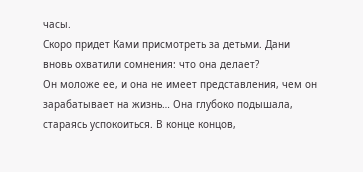часы.
Скоро придет Ками присмотреть за детьми. Дани вновь охватили сомнения: что она делает?
Он моложе ее, и она не имеет представления, чем он зарабатывает на жизнь… Она глубоко подышала, стараясь успокоиться. В конце концов,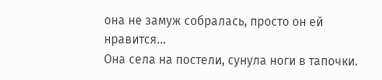она не замуж собралась, просто он ей нравится…
Она села на постели, сунула ноги в тапочки.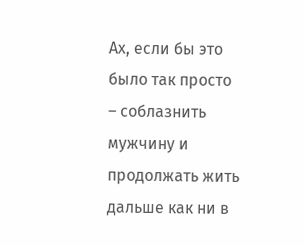Ах, если бы это было так просто – соблазнить мужчину и продолжать жить дальше как ни в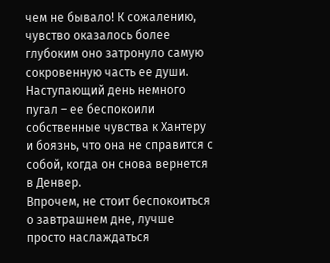чем не бывало! К сожалению, чувство оказалось более глубоким оно затронуло самую сокровенную часть ее души.
Наступающий день немного пугал – ее беспокоили собственные чувства к Хантеру и боязнь, что она не справится с собой, когда он снова вернется в Денвер.
Впрочем, не стоит беспокоиться о завтрашнем дне, лучше просто наслаждаться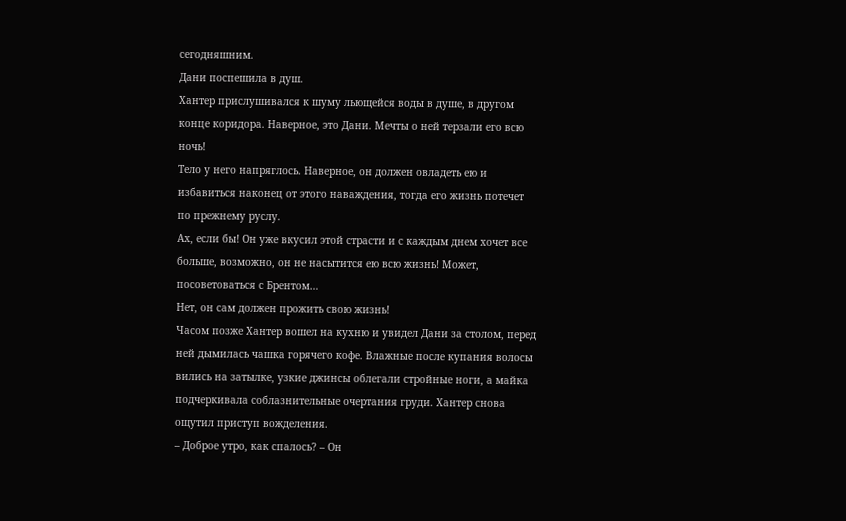сегодняшним.
Дани поспешила в душ.
Хантер прислушивался к шуму льющейся воды в душе, в другом конце коридора. Наверное, это Дани. Мечты о ней терзали его всю ночь!
Тело у него напряглось. Наверное, он должен овладеть ею и избавиться наконец от этого наваждения, тогда его жизнь потечет по прежнему руслу.
Ах, если бы! Он уже вкусил этой страсти и с каждым днем хочет все больше, возможно, он не насытится ею всю жизнь! Может, посоветоваться с Брентом…
Нет, он сам должен прожить свою жизнь!
Часом позже Хантер вошел на кухню и увидел Дани за столом, перед ней дымилась чашка горячего кофе. Влажные после купания волосы вились на затылке, узкие джинсы облегали стройные ноги, а майка подчеркивала соблазнительные очертания груди. Хантер снова ощутил приступ вожделения.
– Доброе утро, как спалось? – Он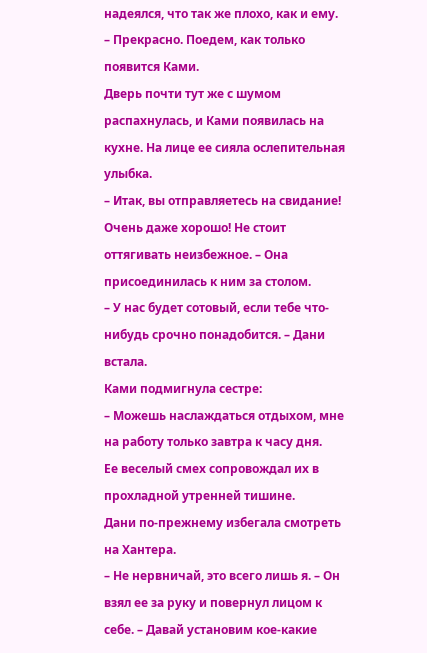надеялся, что так же плохо, как и ему.
– Прекрасно. Поедем, как только появится Ками.
Дверь почти тут же с шумом распахнулась, и Ками появилась на кухне. На лице ее сияла ослепительная улыбка.
– Итак, вы отправляетесь на свидание! Очень даже хорошо! Не стоит оттягивать неизбежное. – Она присоединилась к ним за столом.
– У нас будет сотовый, если тебе что-нибудь срочно понадобится. – Дани встала.
Ками подмигнула сестре:
– Можешь наслаждаться отдыхом, мне на работу только завтра к часу дня.
Ее веселый смех сопровождал их в прохладной утренней тишине.
Дани по-прежнему избегала смотреть на Хантера.
– Не нервничай, это всего лишь я. – Он взял ее за руку и повернул лицом к себе. – Давай установим кое-какие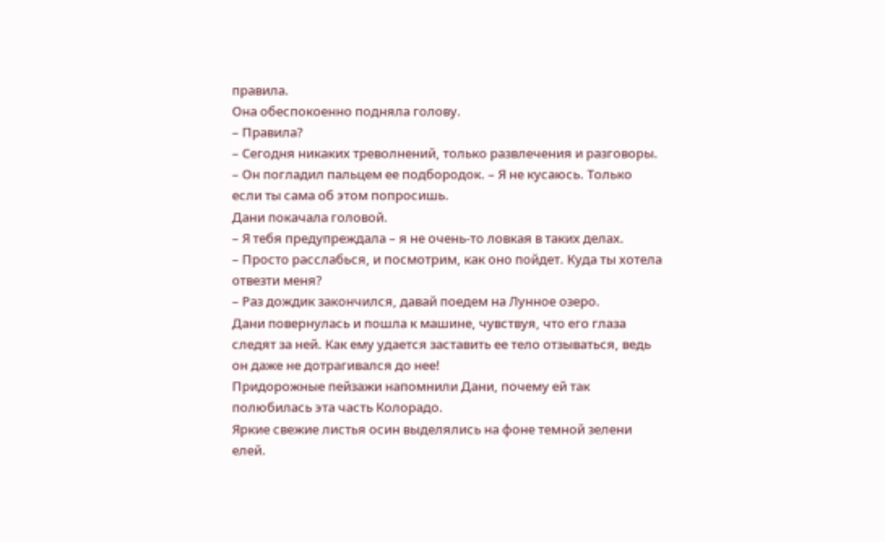правила.
Она обеспокоенно подняла голову.
– Правила?
– Сегодня никаких треволнений, только развлечения и разговоры. – Он погладил пальцем ее подбородок. – Я не кусаюсь. Только если ты сама об этом попросишь.
Дани покачала головой.
– Я тебя предупреждала – я не очень-то ловкая в таких делах.
– Просто расслабься, и посмотрим, как оно пойдет. Куда ты хотела отвезти меня?
– Раз дождик закончился, давай поедем на Лунное озеро.
Дани повернулась и пошла к машине, чувствуя, что его глаза следят за ней. Как ему удается заставить ее тело отзываться, ведь он даже не дотрагивался до нее!
Придорожные пейзажи напомнили Дани, почему ей так полюбилась эта часть Колорадо.
Яркие свежие листья осин выделялись на фоне темной зелени елей.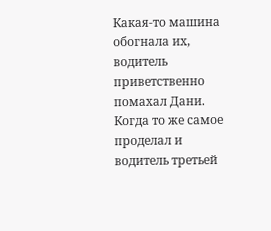Какая-то машина обогнала их, водитель приветственно помахал Дани.
Когда то же самое проделал и водитель третьей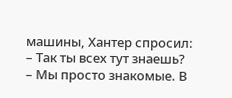машины, Хантер спросил:
– Так ты всех тут знаешь?
– Мы просто знакомые. В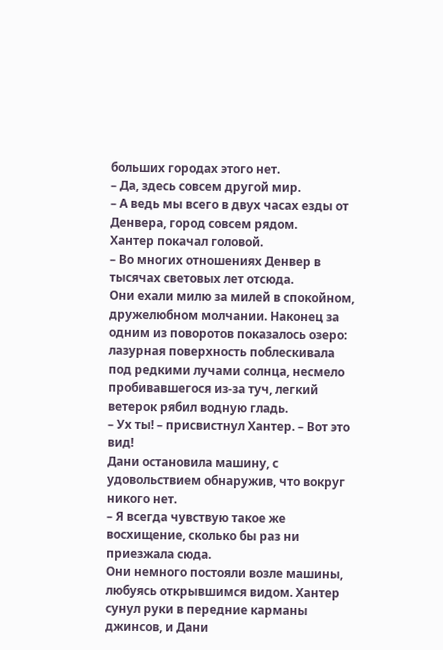больших городах этого нет.
– Да, здесь совсем другой мир.
– А ведь мы всего в двух часах езды от Денвера, город совсем рядом.
Хантер покачал головой.
– Во многих отношениях Денвер в тысячах световых лет отсюда.
Они ехали милю за милей в спокойном, дружелюбном молчании. Наконец за одним из поворотов показалось озеро: лазурная поверхность поблескивала под редкими лучами солнца, несмело пробивавшегося из-за туч, легкий ветерок рябил водную гладь.
– Ух ты! – присвистнул Хантер. – Вот это вид!
Дани остановила машину, с удовольствием обнаружив, что вокруг никого нет.
– Я всегда чувствую такое же восхищение, сколько бы раз ни приезжала сюда.
Они немного постояли возле машины, любуясь открывшимся видом. Хантер сунул руки в передние карманы джинсов, и Дани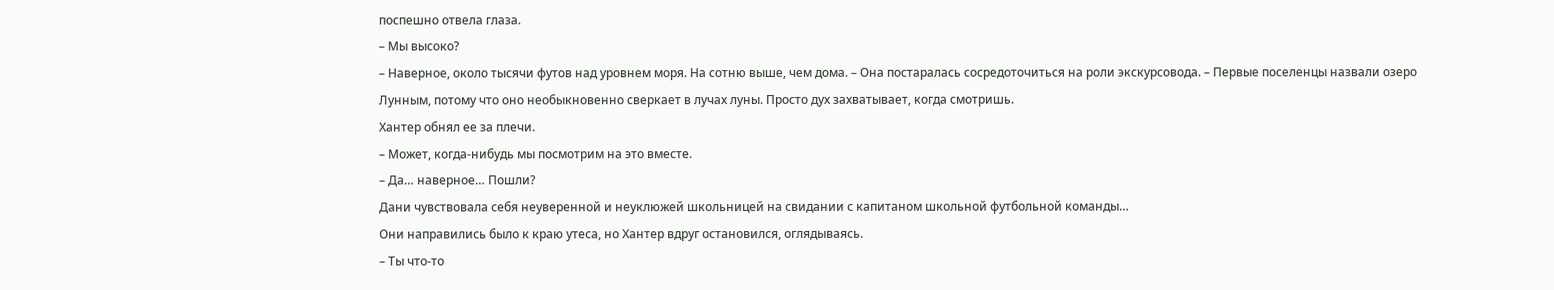поспешно отвела глаза.
– Мы высоко?
– Наверное, около тысячи футов над уровнем моря. На сотню выше, чем дома. – Она постаралась сосредоточиться на роли экскурсовода. – Первые поселенцы назвали озеро Лунным, потому что оно необыкновенно сверкает в лучах луны. Просто дух захватывает, когда смотришь.
Хантер обнял ее за плечи.
– Может, когда-нибудь мы посмотрим на это вместе.
– Да… наверное… Пошли?
Дани чувствовала себя неуверенной и неуклюжей школьницей на свидании с капитаном школьной футбольной команды…
Они направились было к краю утеса, но Хантер вдруг остановился, оглядываясь.
– Ты что-то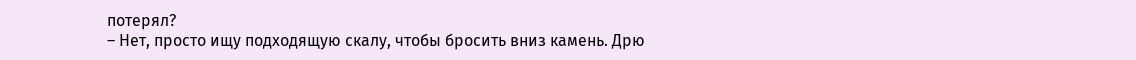потерял?
– Нет, просто ищу подходящую скалу, чтобы бросить вниз камень. Дрю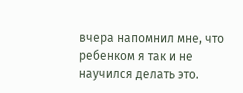вчера напомнил мне, что ребенком я так и не научился делать это.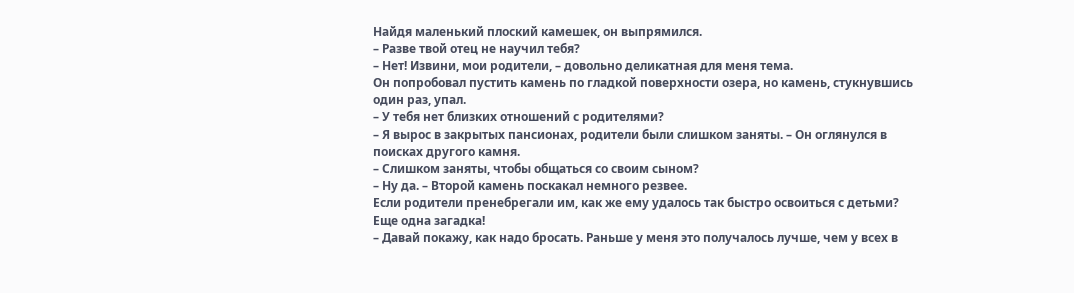Найдя маленький плоский камешек, он выпрямился.
– Разве твой отец не научил тебя?
– Нет! Извини, мои родители, – довольно деликатная для меня тема.
Он попробовал пустить камень по гладкой поверхности озера, но камень, стукнувшись один раз, упал.
– У тебя нет близких отношений с родителями?
– Я вырос в закрытых пансионах, родители были слишком заняты. – Он оглянулся в поисках другого камня.
– Слишком заняты, чтобы общаться со своим сыном?
– Ну да. – Второй камень поскакал немного резвее.
Если родители пренебрегали им, как же ему удалось так быстро освоиться с детьми? Еще одна загадка!
– Давай покажу, как надо бросать. Раньше у меня это получалось лучше, чем у всех в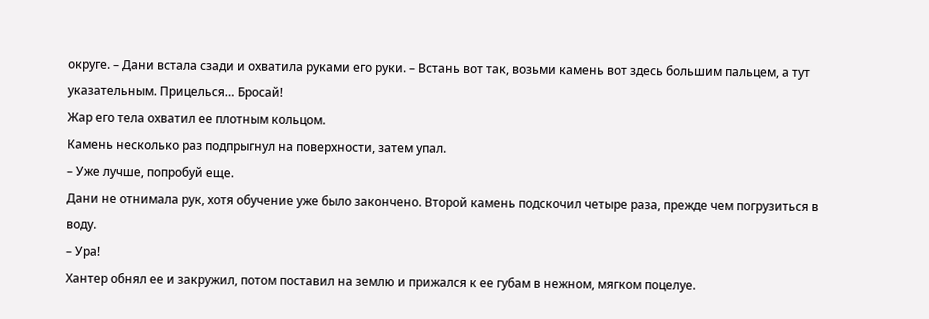округе. – Дани встала сзади и охватила руками его руки. – Встань вот так, возьми камень вот здесь большим пальцем, а тут указательным. Прицелься… Бросай!
Жар его тела охватил ее плотным кольцом.
Камень несколько раз подпрыгнул на поверхности, затем упал.
– Уже лучше, попробуй еще.
Дани не отнимала рук, хотя обучение уже было закончено. Второй камень подскочил четыре раза, прежде чем погрузиться в воду.
– Ура!
Хантер обнял ее и закружил, потом поставил на землю и прижался к ее губам в нежном, мягком поцелуе.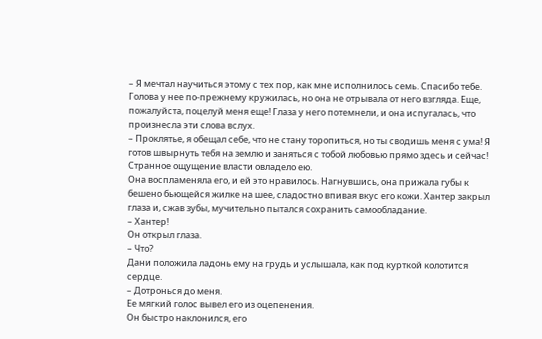– Я мечтал научиться этому с тех пор, как мне исполнилось семь. Спасибо тебе.
Голова у нее по-прежнему кружилась, но она не отрывала от него взгляда. Еще, пожалуйста, поцелуй меня еще! Глаза у него потемнели, и она испугалась, что произнесла эти слова вслух.
– Проклятье, я обещал себе, что не стану торопиться, но ты сводишь меня с ума! Я готов швырнуть тебя на землю и заняться с тобой любовью прямо здесь и сейчас!
Странное ощущение власти овладело ею.
Она воспламеняла его, и ей это нравилось. Нагнувшись, она прижала губы к бешено бьющейся жилке на шее, сладостно впивая вкус его кожи. Хантер закрыл глаза и, сжав зубы, мучительно пытался сохранить самообладание.
– Хантер!
Он открыл глаза.
– Что?
Дани положила ладонь ему на грудь и услышала, как под курткой колотится сердце.
– Дотронься до меня.
Ее мягкий голос вывел его из оцепенения.
Он быстро наклонился, его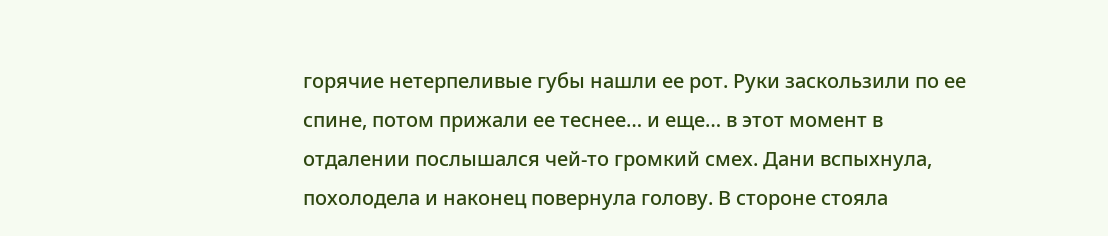горячие нетерпеливые губы нашли ее рот. Руки заскользили по ее спине, потом прижали ее теснее… и еще… в этот момент в отдалении послышался чей-то громкий смех. Дани вспыхнула, похолодела и наконец повернула голову. В стороне стояла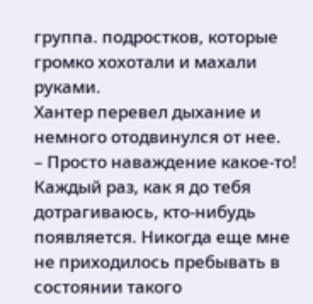группа. подростков, которые громко хохотали и махали руками.
Хантер перевел дыхание и немного отодвинулся от нее.
– Просто наваждение какое-то! Каждый раз, как я до тебя дотрагиваюсь, кто-нибудь появляется. Никогда еще мне не приходилось пребывать в состоянии такого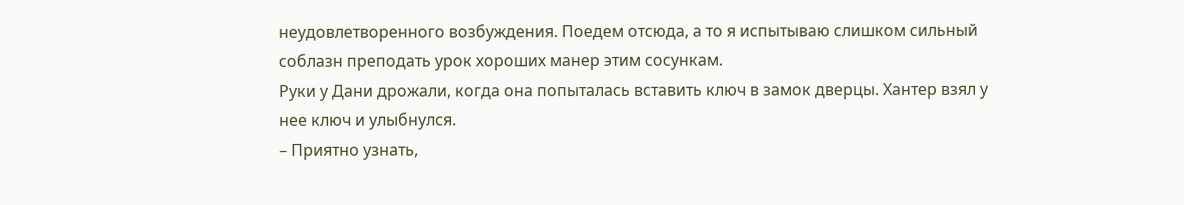неудовлетворенного возбуждения. Поедем отсюда, а то я испытываю слишком сильный соблазн преподать урок хороших манер этим сосункам.
Руки у Дани дрожали, когда она попыталась вставить ключ в замок дверцы. Хантер взял у нее ключ и улыбнулся.
– Приятно узнать,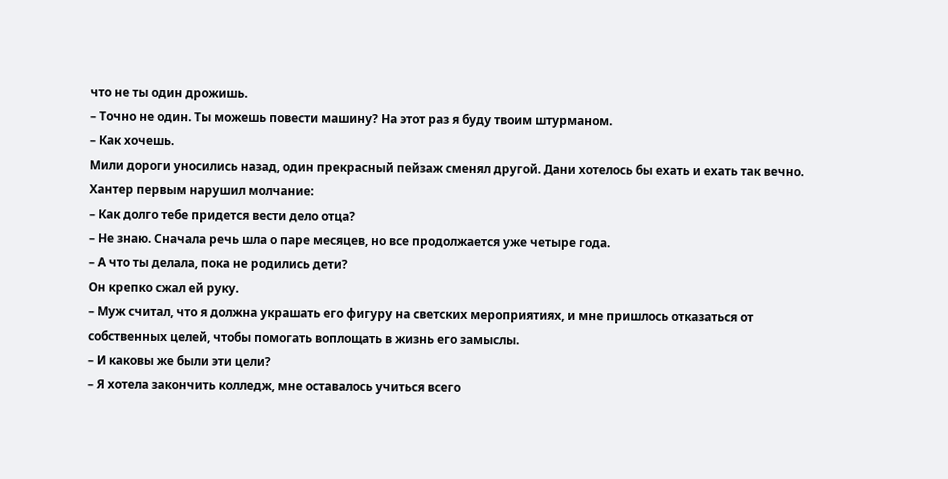что не ты один дрожишь.
– Точно не один. Ты можешь повести машину? На этот раз я буду твоим штурманом.
– Как хочешь.
Мили дороги уносились назад, один прекрасный пейзаж сменял другой. Дани хотелось бы ехать и ехать так вечно.
Хантер первым нарушил молчание:
– Как долго тебе придется вести дело отца?
– Не знаю. Сначала речь шла о паре месяцев, но все продолжается уже четыре года.
– А что ты делала, пока не родились дети?
Он крепко сжал ей руку.
– Муж считал, что я должна украшать его фигуру на светских мероприятиях, и мне пришлось отказаться от собственных целей, чтобы помогать воплощать в жизнь его замыслы.
– И каковы же были эти цели?
– Я хотела закончить колледж, мне оставалось учиться всего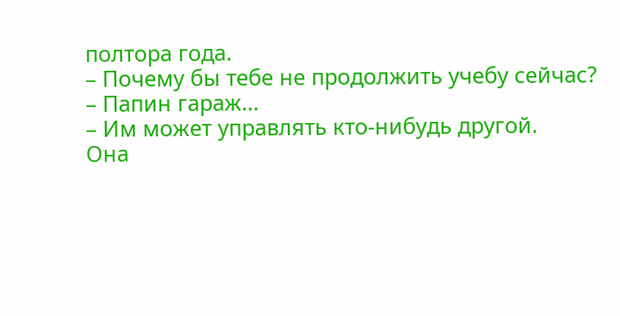полтора года.
– Почему бы тебе не продолжить учебу сейчас?
– Папин гараж…
– Им может управлять кто-нибудь другой.
Она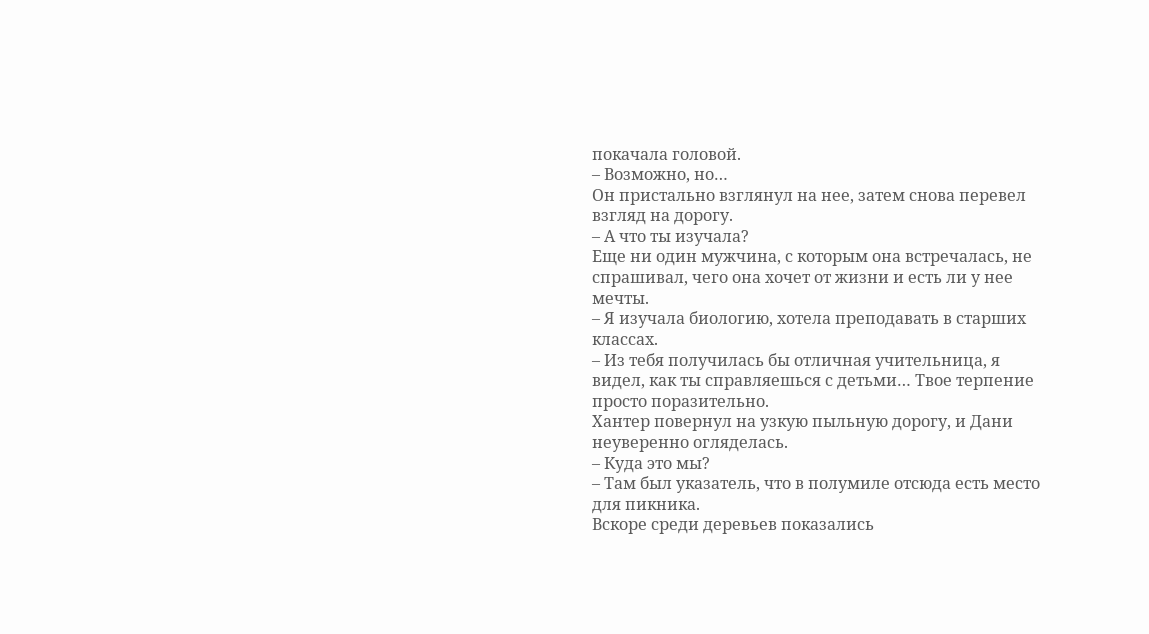покачала головой.
– Возможно, но…
Он пристально взглянул на нее, затем снова перевел взгляд на дорогу.
– А что ты изучала?
Еще ни один мужчина, с которым она встречалась, не спрашивал, чего она хочет от жизни и есть ли у нее мечты.
– Я изучала биологию, хотела преподавать в старших классах.
– Из тебя получилась бы отличная учительница, я видел, как ты справляешься с детьми… Твое терпение просто поразительно.
Хантер повернул на узкую пыльную дорогу, и Дани неуверенно огляделась.
– Куда это мы?
– Там был указатель, что в полумиле отсюда есть место для пикника.
Вскоре среди деревьев показались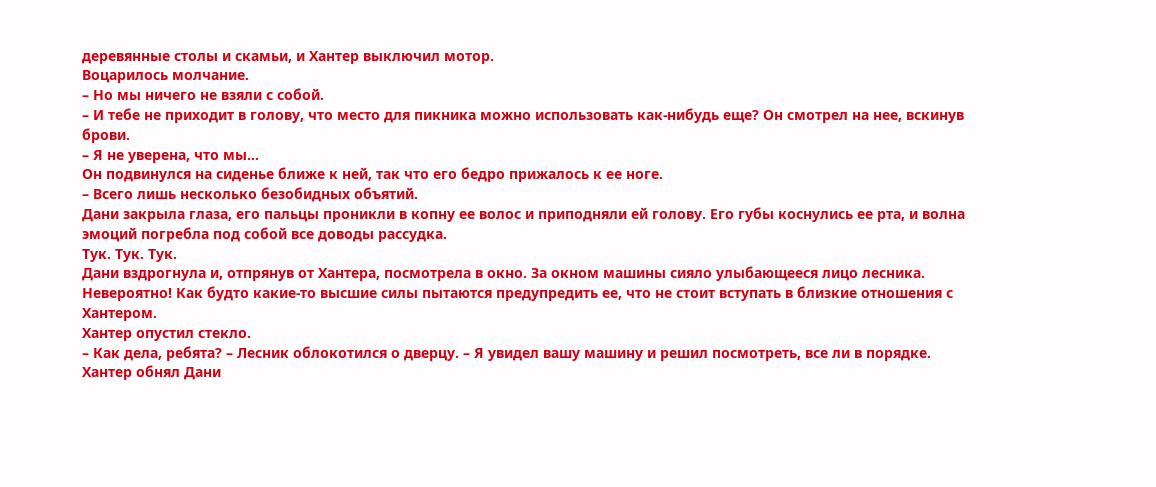деревянные столы и скамьи, и Хантер выключил мотор.
Воцарилось молчание.
– Но мы ничего не взяли с собой.
– И тебе не приходит в голову, что место для пикника можно использовать как-нибудь еще? Он смотрел на нее, вскинув брови.
– Я не уверена, что мы…
Он подвинулся на сиденье ближе к ней, так что его бедро прижалось к ее ноге.
– Всего лишь несколько безобидных объятий.
Дани закрыла глаза, его пальцы проникли в копну ее волос и приподняли ей голову. Его губы коснулись ее рта, и волна эмоций погребла под собой все доводы рассудка.
Тук. Тук. Тук.
Дани вздрогнула и, отпрянув от Хантера, посмотрела в окно. За окном машины сияло улыбающееся лицо лесника.
Невероятно! Как будто какие-то высшие силы пытаются предупредить ее, что не стоит вступать в близкие отношения с Хантером.
Хантер опустил стекло.
– Как дела, ребята? – Лесник облокотился о дверцу. – Я увидел вашу машину и решил посмотреть, все ли в порядке.
Хантер обнял Дани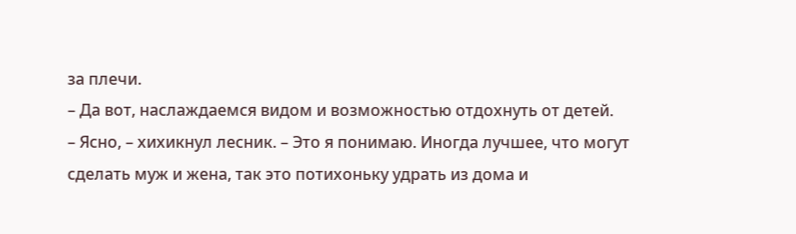за плечи.
– Да вот, наслаждаемся видом и возможностью отдохнуть от детей.
– Ясно, – хихикнул лесник. – Это я понимаю. Иногда лучшее, что могут сделать муж и жена, так это потихоньку удрать из дома и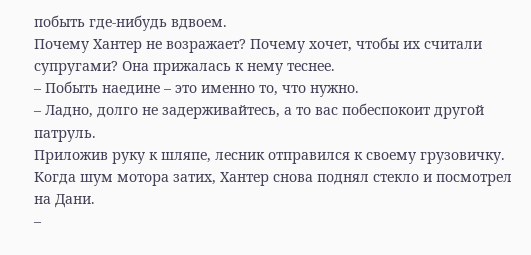побыть где-нибудь вдвоем.
Почему Хантер не возражает? Почему хочет, чтобы их считали супругами? Она прижалась к нему теснее.
– Побыть наедине – это именно то, что нужно.
– Ладно, долго не задерживайтесь, а то вас побеспокоит другой патруль.
Приложив руку к шляпе, лесник отправился к своему грузовичку. Когда шум мотора затих, Хантер снова поднял стекло и посмотрел на Дани.
–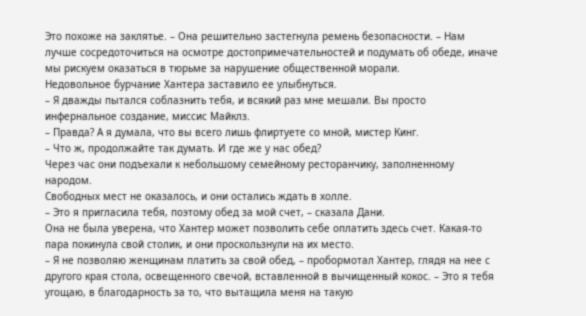Это похоже на заклятье. – Она решительно застегнула ремень безопасности. – Нам лучше сосредоточиться на осмотре достопримечательностей и подумать об обеде, иначе мы рискуем оказаться в тюрьме за нарушение общественной морали.
Недовольное бурчание Хантера заставило ее улыбнуться.
– Я дважды пытался соблазнить тебя, и всякий раз мне мешали. Вы просто инфернальное создание, миссис Майклз.
– Правда? А я думала, что вы всего лишь флиртуете со мной, мистер Кинг.
– Что ж, продолжайте так думать. И где же у нас обед?
Через час они подъехали к небольшому семейному ресторанчику, заполненному народом.
Свободных мест не оказалось, и они остались ждать в холле.
– Это я пригласила тебя, поэтому обед за мой счет, – сказала Дани.
Она не была уверена, что Хантер может позволить себе оплатить здесь счет. Какая-то пара покинула свой столик, и они проскользнули на их место.
– Я не позволяю женщинам платить за свой обед, – пробормотал Хантер, глядя на нее с другого края стола, освещенного свечой, вставленной в вычищенный кокос. – Это я тебя угощаю, в благодарность за то, что вытащила меня на такую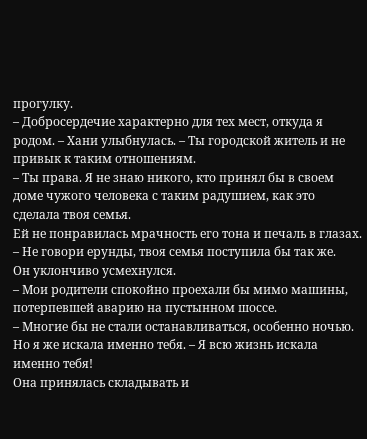прогулку.
– Добросердечие характерно для тех мест, откуда я родом. – Хани улыбнулась. – Ты городской житель и не привык к таким отношениям.
– Ты права. Я не знаю никого, кто принял бы в своем доме чужого человека с таким радушием, как это сделала твоя семья.
Ей не понравилась мрачность его тона и печаль в глазах.
– Не говори ерунды, твоя семья поступила бы так же.
Он уклончиво усмехнулся.
– Мои родители спокойно проехали бы мимо машины, потерпевшей аварию на пустынном шоссе.
– Многие бы не стали останавливаться, особенно ночью. Но я же искала именно тебя. – Я всю жизнь искала именно тебя!
Она принялась складывать и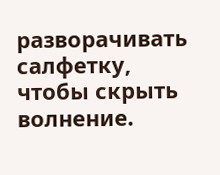разворачивать салфетку, чтобы скрыть волнение.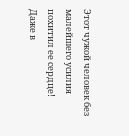Этот чужой человек без малейшего усилия похитил ее сердце! Даже в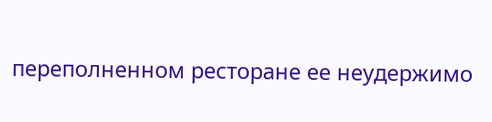переполненном ресторане ее неудержимо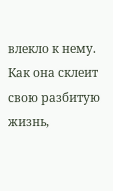влекло к нему.
Как она склеит свою разбитую жизнь,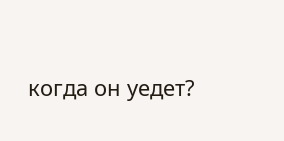когда он уедет?